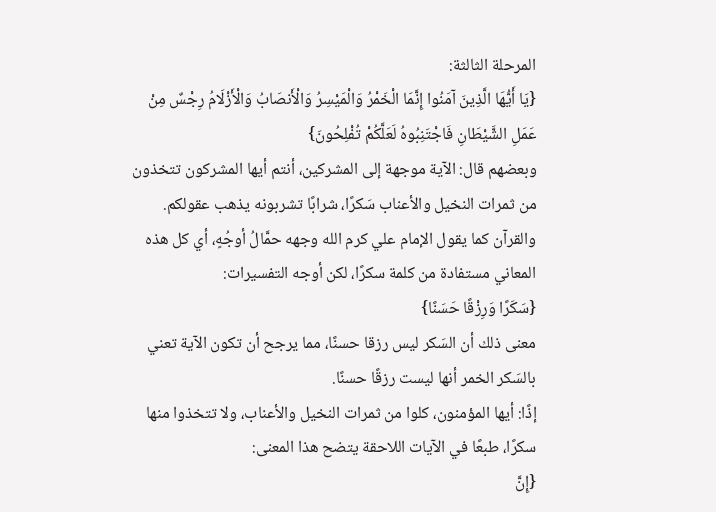المرحلة الثالثة:
{يَا أَيُّهَا الَّذِينَ آمَنُوا إِنَّمَا الْخَمْرُ وَالْمَيْسِرُ وَالْأَنصَابُ وَالْأَزْلَامُ رِجْسٌ مِنْ عَمَلِ الشَّيْطَانِ فَاجْتَنِبُوهُ لَعَلَّكُمْ تُفْلِحُونَ}
وبعضهم قال: الآية موجهة إلى المشركين، أنتم أيها المشركون تتخذون من ثمرات النخيل والأعناب سَكرًا، شرابًا تشربونه يذهب عقولكم.
والقرآن كما يقول الإمام علي كرم الله وجهه حمَّالُ أوجُهٍ، أي كل هذه المعاني مستفادة من كلمة سكرًا، لكن أوجه التفسيرات:
{سَكَرًا وَرِزْقًا حَسَنًا}
معنى ذلك أن السَكر ليس رزقا حسنًا، مما يرجح أن تكون الآية تعني بالسَكر الخمر أنها ليست رزقًا حسنًا.
إذًا: أيها المؤمنون، كلوا من ثمرات النخيل والأعناب، ولا تتخذوا منها سكرًا، طبعًا في الآيات اللاحقة يتضح هذا المعنى:
{إِنَّ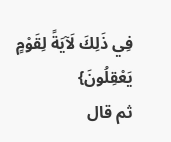فِي ذَلِكَ لَآيَةً لِقَوْمٍ يَعْقِلُونَ}
ثم قال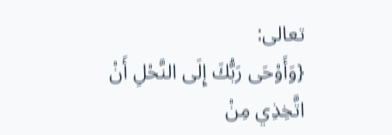تعالى:
{وَأَوْحَى رَبُّكَ إِلَى النَّحْلِ أَنْ اتَّخِذِي مِنْ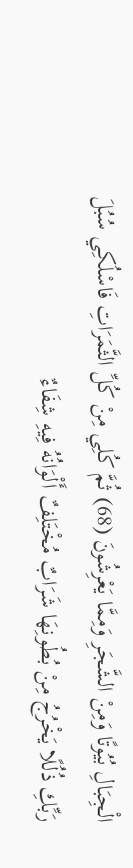الْجِبَالِ بُيُوتًا وَمِنْ الشَّجَرِ وَمِمَّا يَعْرِشُونَ (68) ثُمَّ كُلِي مِنْ كُلِّ الثَّمَرَاتِ فَاسْلُكِي سُبُلَ رَبِّكِ ذُلُلًا يَخْرُجُ مِنْ بُطُونِهَا شَرَابٌ مُخْتَلِفٌ أَلْوَانُهُ فِيهِ شِفَاءٌ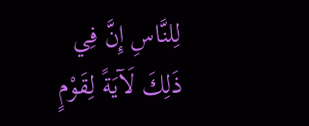لِلنَّاسِ إِنَّ فِي ذَلِكَ لَآيَةً لِقَوْمٍ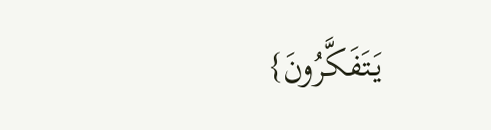يَتَفَكَّرُونَ}